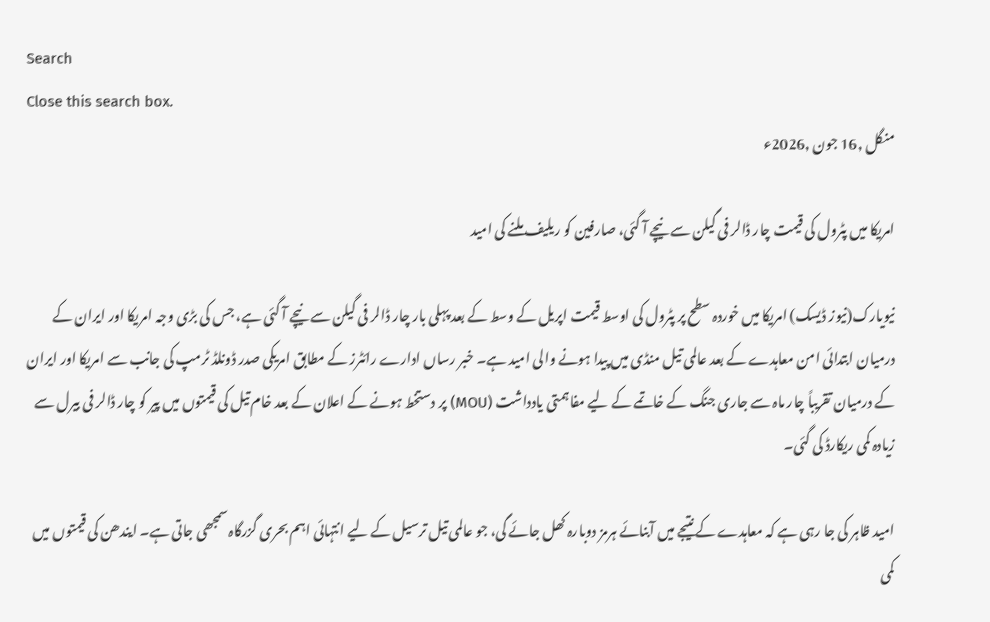Search
Close this search box.
منگل ,16 جون ,2026ء

امریکا میں پٹرول کی قیمت چار ڈالر فی گیلن سے نیچے آ گئی، صارفین کو ریلیف ملنے کی امید

نیویارک(نیوز ڈیسک) امریکا میں خوردہ سطح پر پٹرول کی اوسط قیمت اپریل کے وسط کے بعد پہلی بار چار ڈالر فی گیلن سے نیچے آ گئی ہے، جس کی بڑی وجہ امریکا اور ایران کے درمیان ابتدائی امن معاہدے کے بعد عالمی تیل منڈی میں پیدا ہونے والی امید ہے۔ خبر رساں ادارے رائٹرز کے مطابق امریکی صدر ڈونلڈ ٹرمپ کی جانب سے امریکا اور ایران کے درمیان تقریباً چار ماہ سے جاری جنگ کے خاتمے کے لیے مفاہمتی یادداشت (MOU) پر دستخط ہونے کے اعلان کے بعد خام تیل کی قیمتوں میں پیر کو چار ڈالر فی بیرل سے زیادہ کمی ریکارڈ کی گئی۔

امید ظاہر کی جا رہی ہے کہ معاہدے کے نتیجے میں آبنائے ہرمز دوبارہ کھل جائے گی، جو عالمی تیل ترسیل کے لیے انتہائی اہم بحری گزرگاہ سمجھی جاتی ہے۔ ایندھن کی قیمتوں میں کمی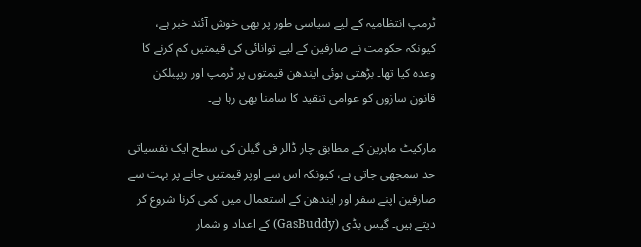ٹرمپ انتظامیہ کے لیے سیاسی طور پر بھی خوش آئند خبر ہے، کیونکہ حکومت نے صارفین کے لیے توانائی کی قیمتیں کم کرنے کا وعدہ کیا تھا۔ بڑھتی ہوئی ایندھن قیمتوں پر ٹرمپ اور ریپبلکن قانون سازوں کو عوامی تنقید کا سامنا بھی رہا ہے۔

مارکیٹ ماہرین کے مطابق چار ڈالر فی گیلن کی سطح ایک نفسیاتی حد سمجھی جاتی ہے، کیونکہ اس سے اوپر قیمتیں جانے پر بہت سے صارفین اپنے سفر اور ایندھن کے استعمال میں کمی کرنا شروع کر دیتے ہیں۔ گیس بڈی (GasBuddy) کے اعداد و شمار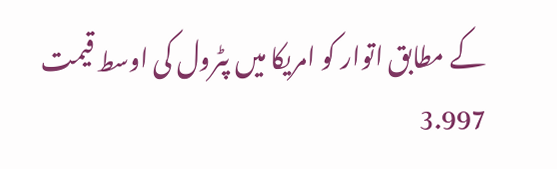کے مطابق اتوار کو امریکا میں پٹرول کی اوسط قیمت 3.997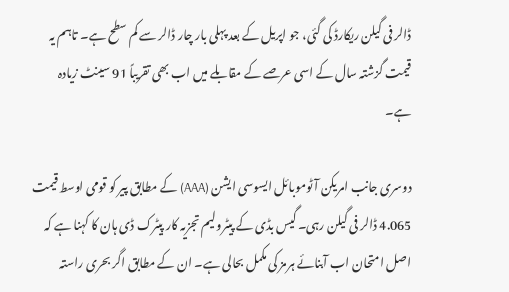ڈالر فی گیلن ریکارڈ کی گئی، جو اپریل کے بعد پہلی بار چار ڈالر سے کم سطح ہے۔ تاہم یہ قیمت گزشتہ سال کے اسی عرصے کے مقابلے میں اب بھی تقریباً 91 سینٹ زیادہ ہے۔

دوسری جانب امریکن آٹوموبائل ایسوسی ایشن (AAA) کے مطابق پیر کو قومی اوسط قیمت 4.065 ڈالر فی گیلن رہی۔ گیس بڈی کے پیٹرولیم تجزیہ کار پیٹرک ڈی ہان کا کہنا ہے کہ اصل امتحان اب آبنائے ہرمز کی مکمل بحالی ہے۔ ان کے مطابق اگر بحری راستہ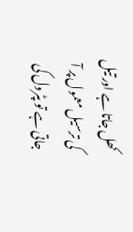کھل جاتا ہے اور تیل کی ترسیل معمول پر آ جاتی ہے تو پٹرول کی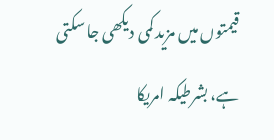قیمتوں میں مزید کمی دیکھی جا سکتی ہے، بشرطیکہ امریکا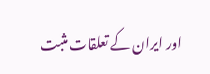اور ایران کے تعلقات مثبت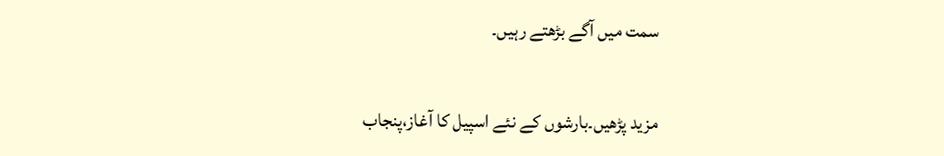سمت میں آگے بڑھتے رہیں۔

مزید پڑھیں۔بارشوں کے نئے اسپیل کا آغاز،پنجاب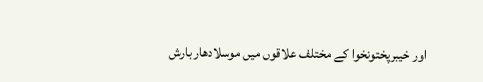اور خیبرپختونخوا کے مختلف علاقوں میں موسلادھار بارش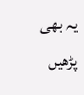یہ بھی پڑھیں